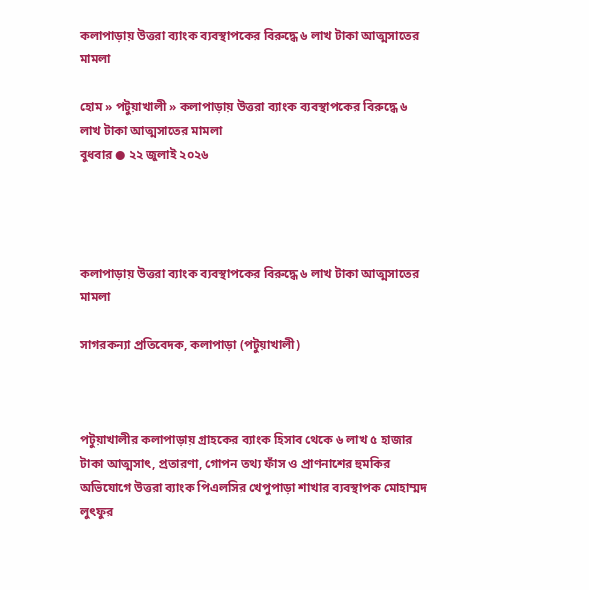কলাপাড়ায় উত্তরা ব্যাংক ব্যবস্থাপকের বিরুদ্ধে ৬ লাখ টাকা আত্মসাতের মামলা

হোম » পটুয়াখালী » কলাপাড়ায় উত্তরা ব্যাংক ব্যবস্থাপকের বিরুদ্ধে ৬ লাখ টাকা আত্মসাতের মামলা
বুধবার ● ২২ জুলাই ২০২৬




কলাপাড়ায় উত্তরা ব্যাংক ব্যবস্থাপকের বিরুদ্ধে ৬ লাখ টাকা আত্মসাতের মামলা

সাগরকন্যা প্রতিবেদক, কলাপাড়া (পটুয়াখালী)



পটুয়াখালীর কলাপাড়ায় গ্রাহকের ব্যাংক হিসাব থেকে ৬ লাখ ৫ হাজার টাকা আত্মসাৎ, প্রতারণা, গোপন তথ্য ফাঁস ও প্রাণনাশের হুমকির অভিযোগে উত্তরা ব্যাংক পিএলসির খেপুপাড়া শাখার ব্যবস্থাপক মোহাম্মদ লুৎফুর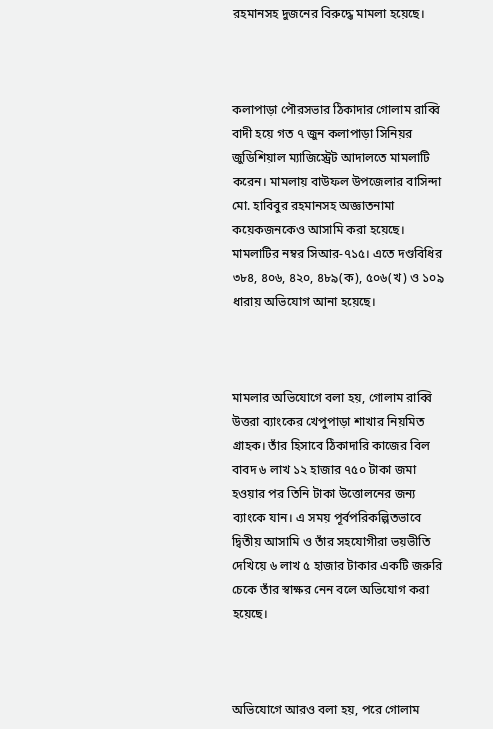রহমানসহ দুজনের বিরুদ্ধে মামলা হয়েছে।



কলাপাড়া পৌরসভার ঠিকাদার গোলাম রাব্বি বাদী হয়ে গত ৭ জুন কলাপাড়া সিনিয়র জুডিশিয়াল ম্যাজিস্ট্রেট আদালতে মামলাটি করেন। মামলায় বাউফল উপজেলার বাসিন্দা মো. হাবিবুর রহমানসহ অজ্ঞাতনামা কয়েকজনকেও আসামি করা হয়েছে। মামলাটির নম্বর সিআর-৭১৫। এতে দণ্ডবিধির ৩৮৪, ৪০৬, ৪২০, ৪৮৯(ক), ৫০৬(খ) ও ১০৯ ধারায় অভিযোগ আনা হয়েছে।



মামলার অভিযোগে বলা হয়, গোলাম রাব্বি উত্তরা ব্যাংকের খেপুপাড়া শাখার নিয়মিত গ্রাহক। তাঁর হিসাবে ঠিকাদারি কাজের বিল বাবদ ৬ লাখ ১২ হাজার ৭৫০ টাকা জমা হওয়ার পর তিনি টাকা উত্তোলনের জন্য ব্যাংকে যান। এ সময় পূর্বপরিকল্পিতভাবে দ্বিতীয় আসামি ও তাঁর সহযোগীরা ভয়ভীতি দেখিয়ে ৬ লাখ ৫ হাজার টাকার একটি জরুরি চেকে তাঁর স্বাক্ষর নেন বলে অভিযোগ করা হয়েছে।



অভিযোগে আরও বলা হয়, পরে গোলাম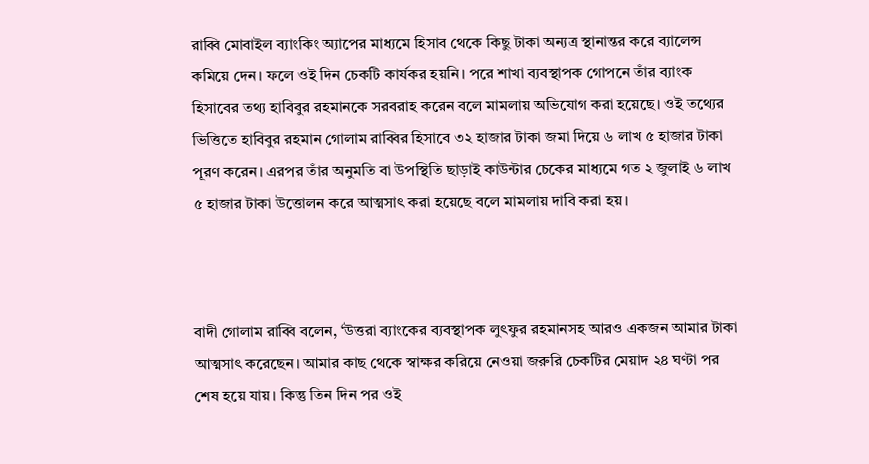রাব্বি মোবাইল ব্যাংকিং অ্যাপের মাধ্যমে হিসাব থেকে কিছু টাকা অন্যত্র স্থানান্তর করে ব্যালেন্স কমিয়ে দেন। ফলে ওই দিন চেকটি কার্যকর হয়নি। পরে শাখা ব্যবস্থাপক গোপনে তাঁর ব্যাংক হিসাবের তথ্য হাবিবুর রহমানকে সরবরাহ করেন বলে মামলায় অভিযোগ করা হয়েছে। ওই তথ্যের ভিত্তিতে হাবিবুর রহমান গোলাম রাব্বির হিসাবে ৩২ হাজার টাকা জমা দিয়ে ৬ লাখ ৫ হাজার টাকা পূরণ করেন। এরপর তাঁর অনুমতি বা উপস্থিতি ছাড়াই কাউন্টার চেকের মাধ্যমে গত ২ জুলাই ৬ লাখ ৫ হাজার টাকা উত্তোলন করে আত্মসাৎ করা হয়েছে বলে মামলায় দাবি করা হয়।



বাদী গোলাম রাব্বি বলেন, ‘উত্তরা ব্যাংকের ব্যবস্থাপক লুৎফুর রহমানসহ আরও একজন আমার টাকা আত্মসাৎ করেছেন। আমার কাছ থেকে স্বাক্ষর করিয়ে নেওয়া জরুরি চেকটির মেয়াদ ২৪ ঘণ্টা পর শেষ হয়ে যায়। কিন্তু তিন দিন পর ওই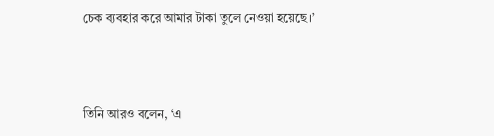চেক ব্যবহার করে আমার টাকা তুলে নেওয়া হয়েছে।’



তিনি আরও বলেন, ‘এ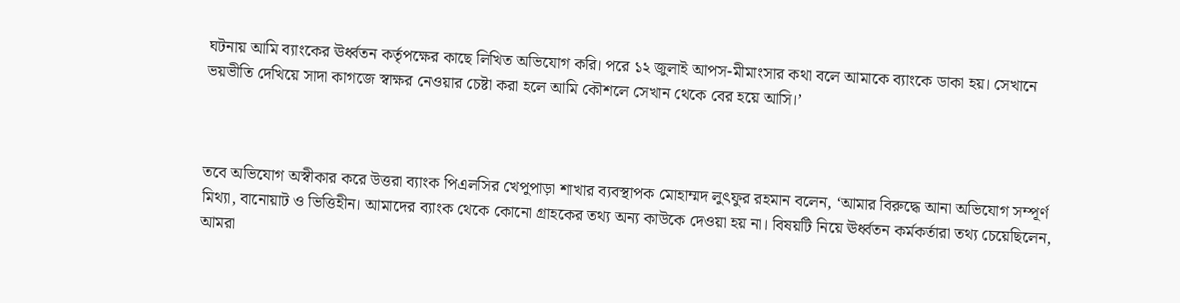ঘটনায় আমি ব্যাংকের ঊর্ধ্বতন কর্তৃপক্ষের কাছে লিখিত অভিযোগ করি। পরে ১২ জুলাই আপস-মীমাংসার কথা বলে আমাকে ব্যাংকে ডাকা হয়। সেখানে ভয়ভীতি দেখিয়ে সাদা কাগজে স্বাক্ষর নেওয়ার চেষ্টা করা হলে আমি কৌশলে সেখান থেকে বের হয়ে আসি।’



তবে অভিযোগ অস্বীকার করে উত্তরা ব্যাংক পিএলসির খেপুপাড়া শাখার ব্যবস্থাপক মোহাম্মদ লুৎফুর রহমান বলেন, ‘আমার বিরুদ্ধে আনা অভিযোগ সম্পূর্ণ মিথ্যা, বানোয়াট ও ভিত্তিহীন। আমাদের ব্যাংক থেকে কোনো গ্রাহকের তথ্য অন্য কাউকে দেওয়া হয় না। বিষয়টি নিয়ে ঊর্ধ্বতন কর্মকর্তারা তথ্য চেয়েছিলেন, আমরা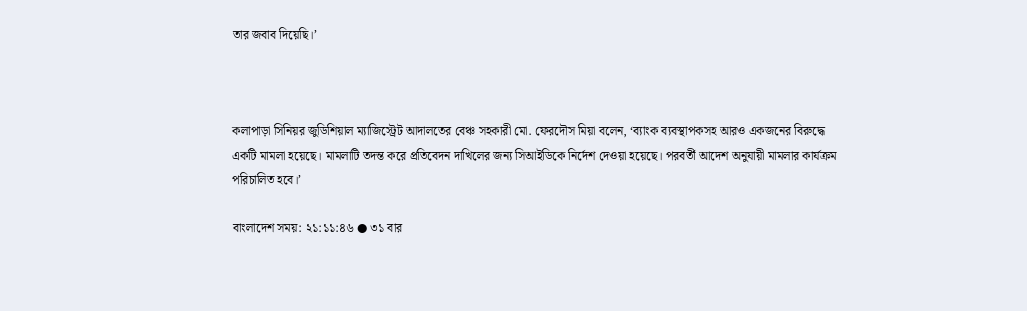তার জবাব দিয়েছি।’



কলাপাড়া সিনিয়র জুডিশিয়াল ম্যাজিস্ট্রেট আদালতের বেঞ্চ সহকারী মো. ফেরদৌস মিয়া বলেন, ‘ব্যাংক ব্যবস্থাপকসহ আরও একজনের বিরুদ্ধে একটি মামলা হয়েছে। মামলাটি তদন্ত করে প্রতিবেদন দাখিলের জন্য সিআইডিকে নির্দেশ দেওয়া হয়েছে। পরবর্তী আদেশ অনুযায়ী মামলার কার্যক্রম পরিচালিত হবে।’

বাংলাদেশ সময়: ২১:১১:৪৬ ● ৩১ বার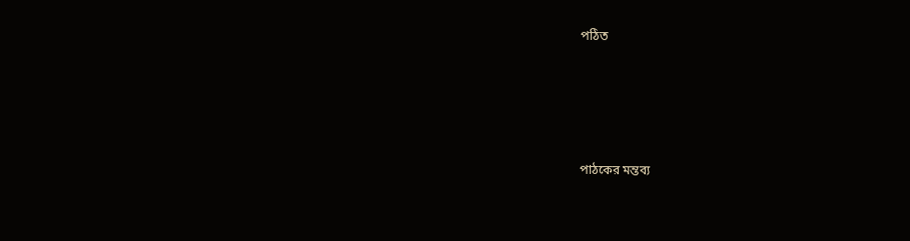পঠিত




পাঠকের মন্তব্য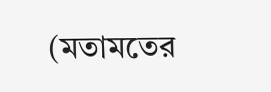(মতামতের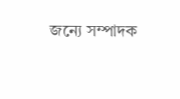জন্যে সম্পাদক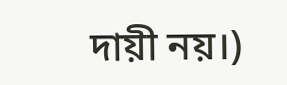দায়ী নয়।)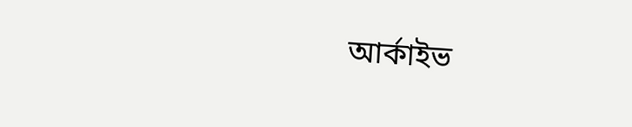আর্কাইভ